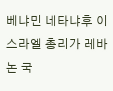베냐민 네타냐후 이스라엘 총리가 레바논 국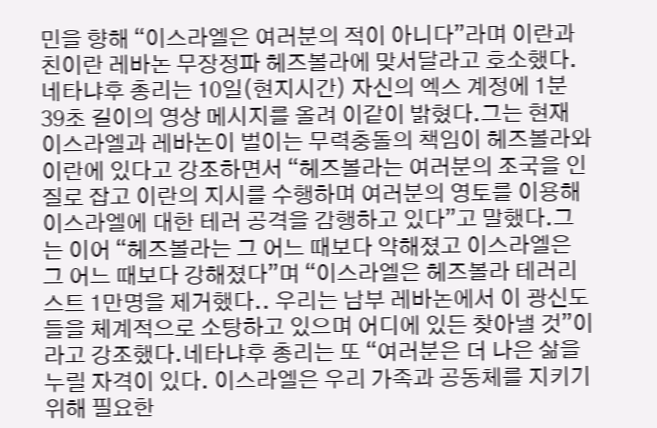민을 향해 “이스라엘은 여러분의 적이 아니다”라며 이란과 친이란 레바논 무장정파 헤즈볼라에 맞서달라고 호소했다.네타냐후 총리는 10일(현지시간) 자신의 엑스 계정에 1분39초 길이의 영상 메시지를 올려 이같이 밝혔다.그는 현재 이스라엘과 레바논이 벌이는 무력충돌의 책임이 헤즈볼라와 이란에 있다고 강조하면서 “헤즈볼라는 여러분의 조국을 인질로 잡고 이란의 지시를 수행하며 여러분의 영토를 이용해 이스라엘에 대한 테러 공격을 감행하고 있다”고 말했다.그는 이어 “헤즈볼라는 그 어느 때보다 약해졌고 이스라엘은 그 어느 때보다 강해졌다”며 “이스라엘은 헤즈볼라 테러리스트 1만명을 제거했다.. 우리는 남부 레바논에서 이 광신도들을 체계적으로 소탕하고 있으며 어디에 있든 찾아낼 것”이라고 강조했다.네타냐후 총리는 또 “여러분은 더 나은 삶을 누릴 자격이 있다. 이스라엘은 우리 가족과 공동체를 지키기 위해 필요한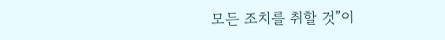모든 조치를 취할 것”이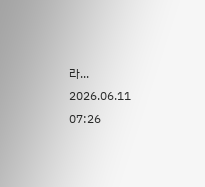라...
2026.06.11 07:26